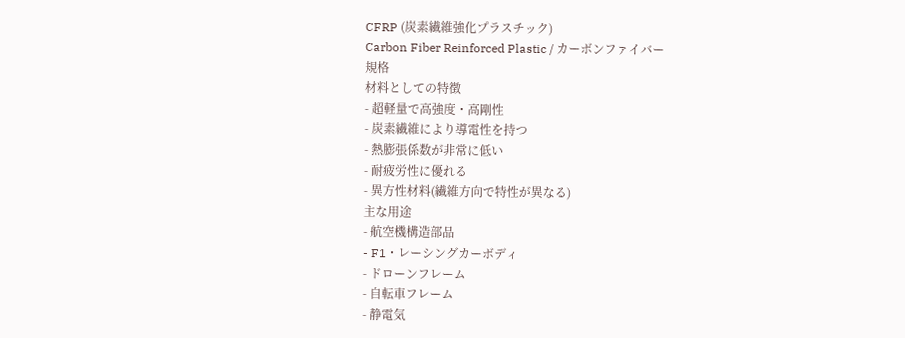CFRP (炭素繊維強化プラスチック)
Carbon Fiber Reinforced Plastic / カーボンファイバー
規格
材料としての特徴
- 超軽量で高強度・高剛性
- 炭素繊維により導電性を持つ
- 熱膨張係数が非常に低い
- 耐疲労性に優れる
- 異方性材料(繊維方向で特性が異なる)
主な用途
- 航空機構造部品
- F1・レーシングカーボディ
- ドローンフレーム
- 自転車フレーム
- 静電気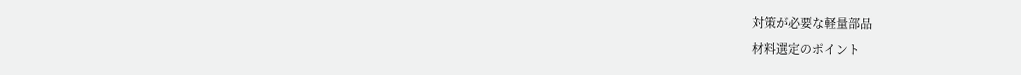対策が必要な軽量部品
材料選定のポイント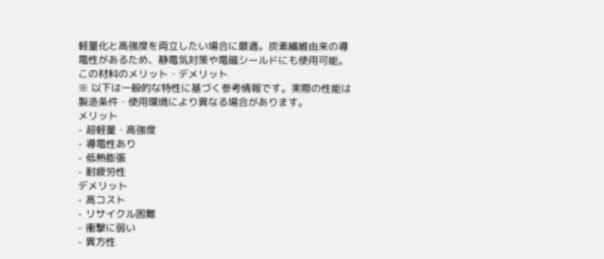軽量化と高強度を両立したい場合に最適。炭素繊維由来の導電性があるため、静電気対策や電磁シールドにも使用可能。
この材料のメリット・デメリット
※ 以下は一般的な特性に基づく参考情報です。実際の性能は製造条件・使用環境により異なる場合があります。
メリット
- 超軽量・高強度
- 導電性あり
- 低熱膨張
- 耐疲労性
デメリット
- 高コスト
- リサイクル困難
- 衝撃に弱い
- 異方性